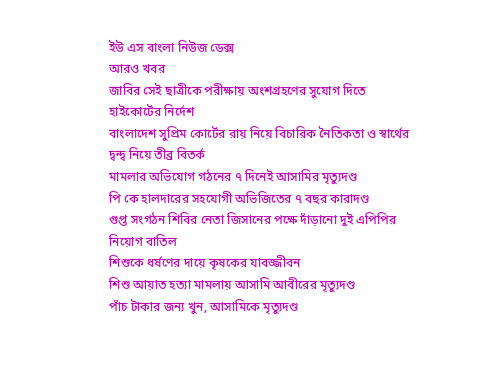ইউ এস বাংলা নিউজ ডেক্স
আরও খবর
জাবির সেই ছাত্রীকে পরীক্ষায় অংশগ্রহণের সুযোগ দিতে হাইকোর্টের নির্দেশ
বাংলাদেশ সুপ্রিম কোর্টের রায় নিয়ে বিচারিক নৈতিকতা ও স্বার্থের দ্বন্দ্ব নিয়ে তীব্র বিতর্ক
মামলার অভিযোগ গঠনের ৭ দিনেই আসামির মৃত্যুদণ্ড
পি কে হালদারের সহযোগী অভিজিতের ৭ বছর কারাদণ্ড
গুপ্ত সংগঠন শিবির নেতা জিসানের পক্ষে দাঁড়ানো দুই এপিপির নিয়োগ বাতিল
শিশুকে ধর্ষণের দায়ে কৃষকের যাবজ্জীবন
শিশু আয়াত হত্যা মামলায় আসামি আবীরের মৃত্যুদণ্ড
পাঁচ টাকার জন্য খুন, আসামিকে মৃত্যুদণ্ড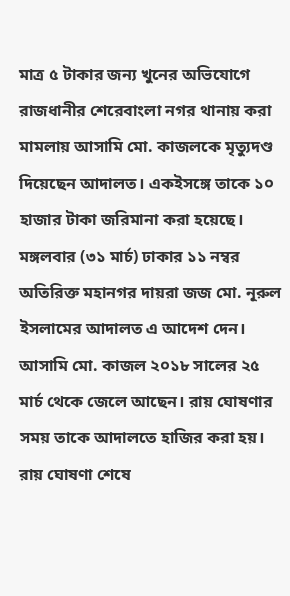মাত্র ৫ টাকার জন্য খুনের অভিযোগে রাজধানীর শেরেবাংলা নগর থানায় করা মামলায় আসামি মো. কাজলকে মৃত্যুদণ্ড দিয়েছেন আদালত। একইসঙ্গে তাকে ১০ হাজার টাকা জরিমানা করা হয়েছে।
মঙ্গলবার (৩১ মার্চ) ঢাকার ১১ নম্বর অতিরিক্ত মহানগর দায়রা জজ মো. নূরুল ইসলামের আদালত এ আদেশ দেন।
আসামি মো. কাজল ২০১৮ সালের ২৫ মার্চ থেকে জেলে আছেন। রায় ঘোষণার সময় তাকে আদালতে হাজির করা হয়। রায় ঘোষণা শেষে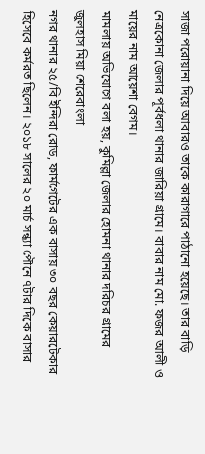সাজা পরোয়ানা দিয়ে আবারও তাকে কারাগারে পাঠানো হয়েছে। তার বাড়ি নেত্রকোনা জেলার পূর্বধলা থানার জারিয়া গ্রামে। বাবার নাম মো. ফজর আলী ও মায়ের নাম আয়েশা বেগম।
মামলায় অভিযোগে বলা হয়, কুমিল্লা জেলার হোমনা থানার দরিচর গ্রামের জুলহাস মিয়া শেরেবাংলা
নগর থানার ২৫/বি ইন্দিরা রোড, ফার্মগেটের এক বাসায় ৩০ বছর কেয়ারটেকার হিসেবে কর্মরত ছিলেন। ২০১৮ সালের ২০ মার্চ সন্ধ্যা পৌনে ৭টার দিকে বাসার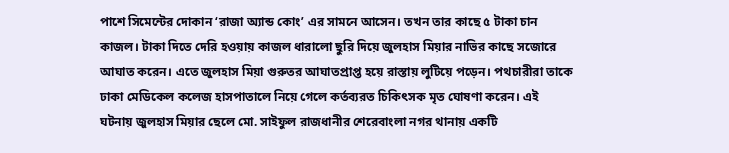পাশে সিমেন্টের দোকান ‘রাজা অ্যান্ড কোং’ এর সামনে আসেন। তখন তার কাছে ৫ টাকা চান কাজল। টাকা দিতে দেরি হওয়ায় কাজল ধারালো ছুরি দিয়ে জুলহাস মিয়ার নাভির কাছে সজোরে আঘাত করেন। এতে জুলহাস মিয়া গুরুতর আঘাতপ্রাপ্ত হয়ে রাস্তায় লুটিয়ে পড়েন। পথচারীরা তাকে ঢাকা মেডিকেল কলেজ হাসপাতালে নিয়ে গেলে কর্তব্যরত চিকিৎসক মৃত ঘোষণা করেন। এই ঘটনায় জুলহাস মিয়ার ছেলে মো. সাইফুল রাজধানীর শেরেবাংলা নগর থানায় একটি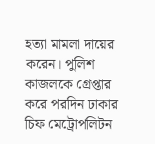হত্যা মামলা দায়ের করেন। পুলিশ কাজলকে গ্রেপ্তার করে পরদিন ঢাকার চিফ মেট্রোপলিটন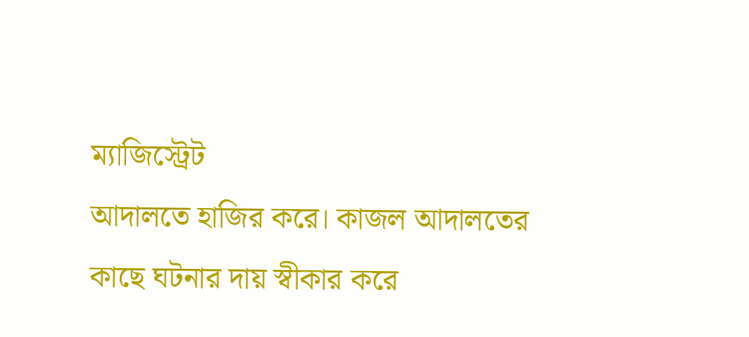ম্যাজিস্ট্রেট
আদালতে হাজির করে। কাজল আদালতের কাছে ঘটনার দায় স্বীকার করে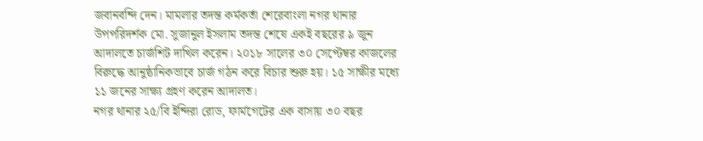জবানবন্দি দেন। মামলার তদন্ত কর্মকর্তা শেরেবাংলা নগর থানার উপপরিদর্শক মো. সুজানুল ইসলাম তদন্ত শেষে একই বছরের ৯ জুন আদালতে চার্জশিট দাখিল করেন। ২০১৮ সালের ৩০ সেপ্টেম্বর কাজলের বিরুদ্ধে আনুষ্ঠানিকভাবে চার্জ গঠন করে বিচার শুরু হয়। ১৫ সাক্ষীর মধ্যে ১১ জনের সাক্ষ্য গ্রহণ করেন আদালত।
নগর থানার ২৫/বি ইন্দিরা রোড, ফার্মগেটের এক বাসায় ৩০ বছর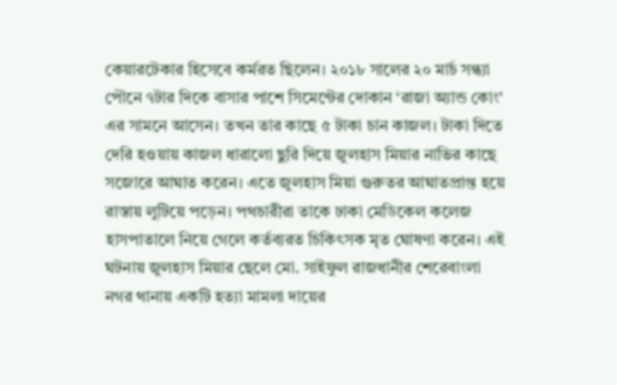কেয়ারটেকার হিসেবে কর্মরত ছিলেন। ২০১৮ সালের ২০ মার্চ সন্ধ্যা পৌনে ৭টার দিকে বাসার পাশে সিমেন্টের দোকান ‘রাজা অ্যান্ড কোং’ এর সামনে আসেন। তখন তার কাছে ৫ টাকা চান কাজল। টাকা দিতে দেরি হওয়ায় কাজল ধারালো ছুরি দিয়ে জুলহাস মিয়ার নাভির কাছে সজোরে আঘাত করেন। এতে জুলহাস মিয়া গুরুতর আঘাতপ্রাপ্ত হয়ে রাস্তায় লুটিয়ে পড়েন। পথচারীরা তাকে ঢাকা মেডিকেল কলেজ হাসপাতালে নিয়ে গেলে কর্তব্যরত চিকিৎসক মৃত ঘোষণা করেন। এই ঘটনায় জুলহাস মিয়ার ছেলে মো. সাইফুল রাজধানীর শেরেবাংলা নগর থানায় একটি হত্যা মামলা দায়ের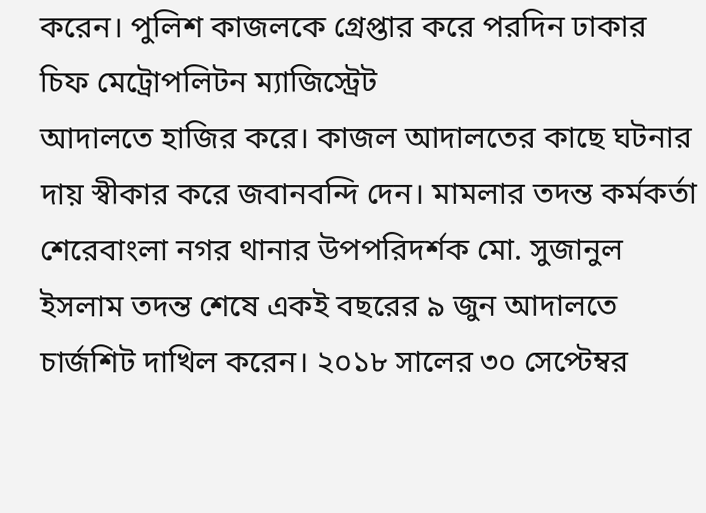করেন। পুলিশ কাজলকে গ্রেপ্তার করে পরদিন ঢাকার চিফ মেট্রোপলিটন ম্যাজিস্ট্রেট
আদালতে হাজির করে। কাজল আদালতের কাছে ঘটনার দায় স্বীকার করে জবানবন্দি দেন। মামলার তদন্ত কর্মকর্তা শেরেবাংলা নগর থানার উপপরিদর্শক মো. সুজানুল ইসলাম তদন্ত শেষে একই বছরের ৯ জুন আদালতে চার্জশিট দাখিল করেন। ২০১৮ সালের ৩০ সেপ্টেম্বর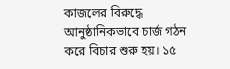কাজলের বিরুদ্ধে আনুষ্ঠানিকভাবে চার্জ গঠন করে বিচার শুরু হয়। ১৫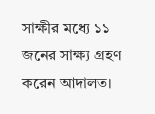সাক্ষীর মধ্যে ১১ জনের সাক্ষ্য গ্রহণ করেন আদালত।